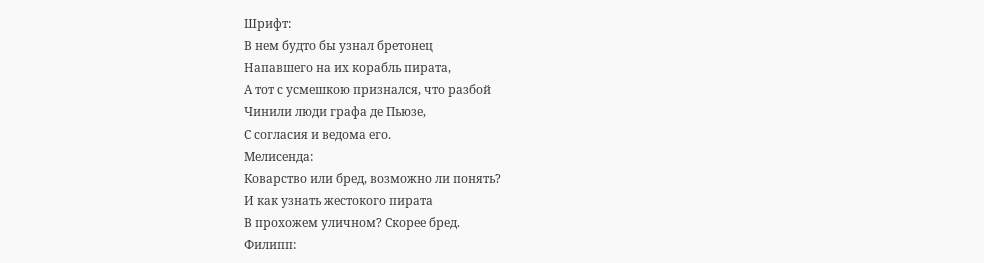Шрифт:
В нем будто бы узнал бретонец
Напавшего на их корабль пирата,
А тот с усмешкою признался, что разбой
Чинили люди графа де Пьюзе,
С согласия и ведома его.
Мелисенда:
Коварство или бред, возможно ли понять?
И как узнать жестокого пирата
В прохожем уличном? Скорее бред.
Филипп: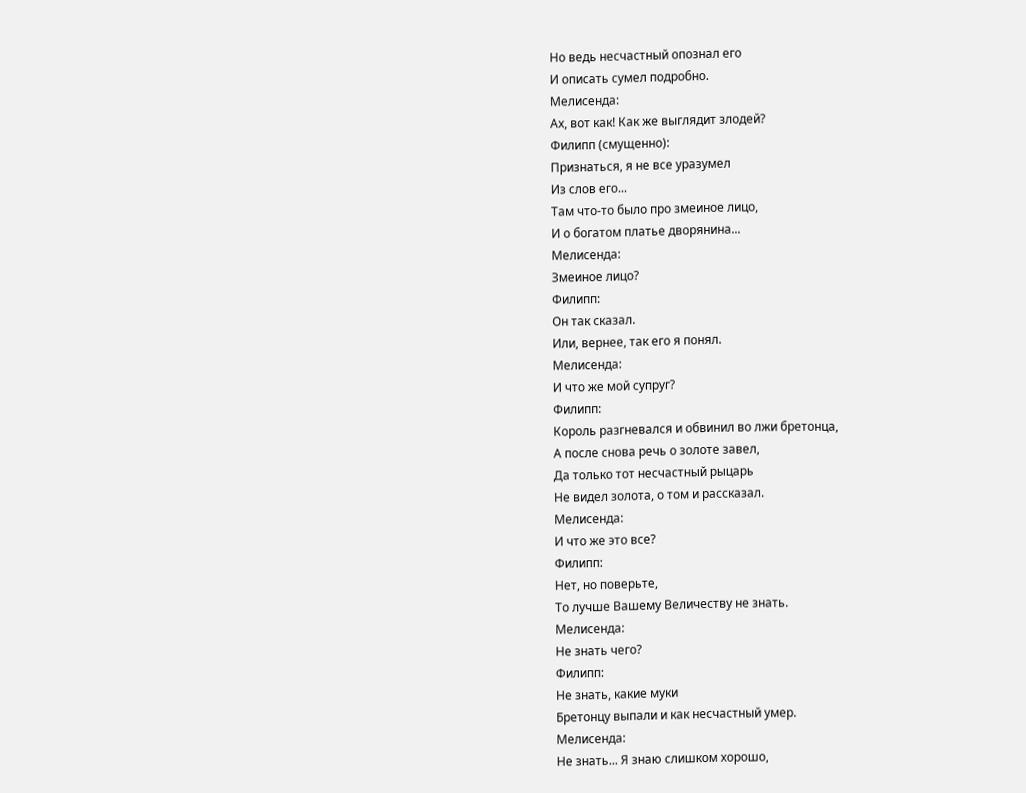Но ведь несчастный опознал его
И описать сумел подробно.
Мелисенда:
Ах, вот как! Как же выглядит злодей?
Филипп (смущенно):
Признаться, я не все уразумел
Из слов его...
Там что-то было про змеиное лицо,
И о богатом платье дворянина...
Мелисенда:
Змеиное лицо?
Филипп:
Он так сказал.
Или, вернее, так его я понял.
Мелисенда:
И что же мой супруг?
Филипп:
Король разгневался и обвинил во лжи бретонца,
А после снова речь о золоте завел,
Да только тот несчастный рыцарь
Не видел золота, о том и рассказал.
Мелисенда:
И что же это все?
Филипп:
Нет, но поверьте,
То лучше Вашему Величеству не знать.
Мелисенда:
Не знать чего?
Филипп:
Не знать, какие муки
Бретонцу выпали и как несчастный умер.
Мелисенда:
Не знать... Я знаю слишком хорошо,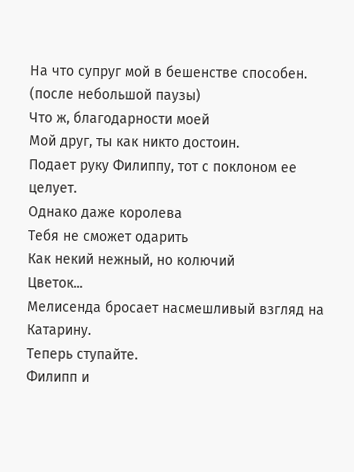На что супруг мой в бешенстве способен.
(после небольшой паузы)
Что ж, благодарности моей
Мой друг, ты как никто достоин.
Подает руку Филиппу, тот с поклоном ее целует.
Однако даже королева
Тебя не сможет одарить
Как некий нежный, но колючий
Цветок...
Мелисенда бросает насмешливый взгляд на Катарину.
Теперь ступайте.
Филипп и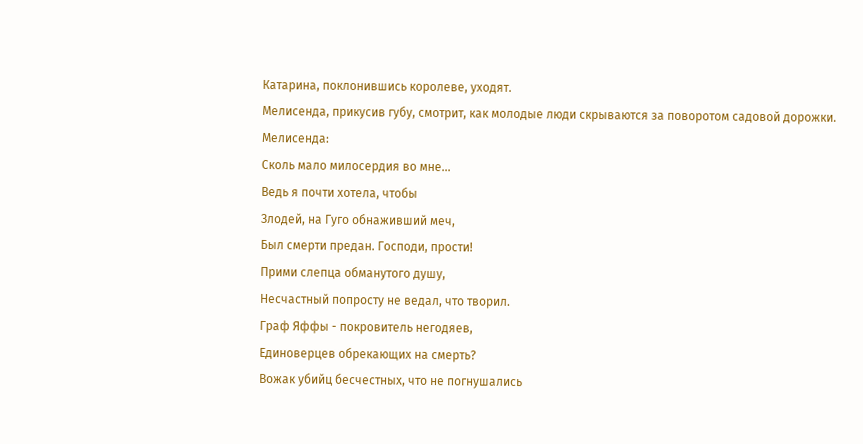Катарина, поклонившись королеве, уходят.
Мелисенда, прикусив губу, смотрит, как молодые люди скрываются за поворотом садовой дорожки.
Мелисенда:
Сколь мало милосердия во мне...
Ведь я почти хотела, чтобы
Злодей, на Гуго обнаживший меч,
Был смерти предан. Господи, прости!
Прими слепца обманутого душу,
Несчастный попросту не ведал, что творил.
Граф Яффы - покровитель негодяев,
Единоверцев обрекающих на смерть?
Вожак убийц бесчестных, что не погнушались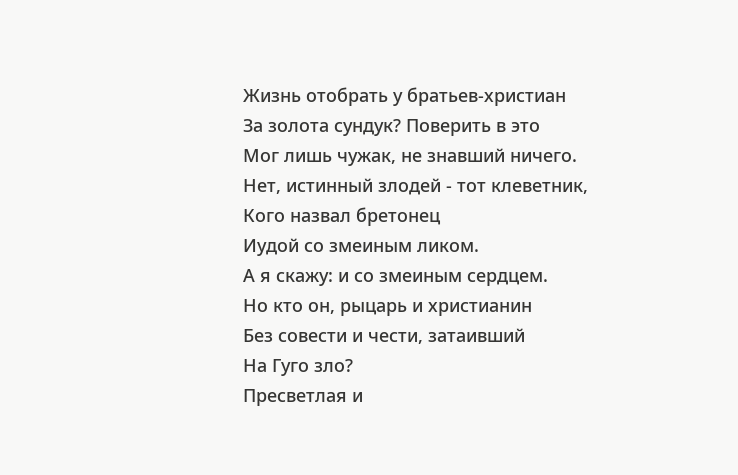Жизнь отобрать у братьев-христиан
За золота сундук? Поверить в это
Мог лишь чужак, не знавший ничего.
Нет, истинный злодей - тот клеветник,
Кого назвал бретонец
Иудой со змеиным ликом.
А я скажу: и со змеиным сердцем.
Но кто он, рыцарь и христианин
Без совести и чести, затаивший
На Гуго зло?
Пресветлая и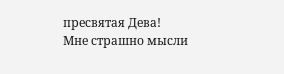пресвятая Дева!
Мне страшно мысли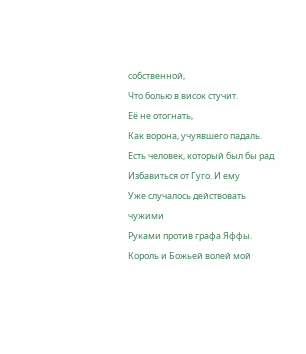собственной,
Что болью в висок стучит.
Её не отогнать,
Как ворона, учуявшего падаль.
Есть человек, который был бы рад
Избавиться от Гуго. И ему
Уже случалось действовать чужими
Руками против графа Яффы.
Король и Божьей волей мой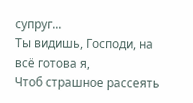супруг...
Ты видишь, Господи, на всё готова я,
Чтоб страшное рассеять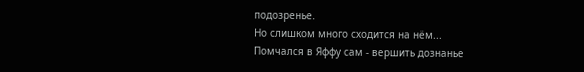подозренье.
Но слишком много сходится на нём...
Помчался в Яффу сам - вершить дознанье